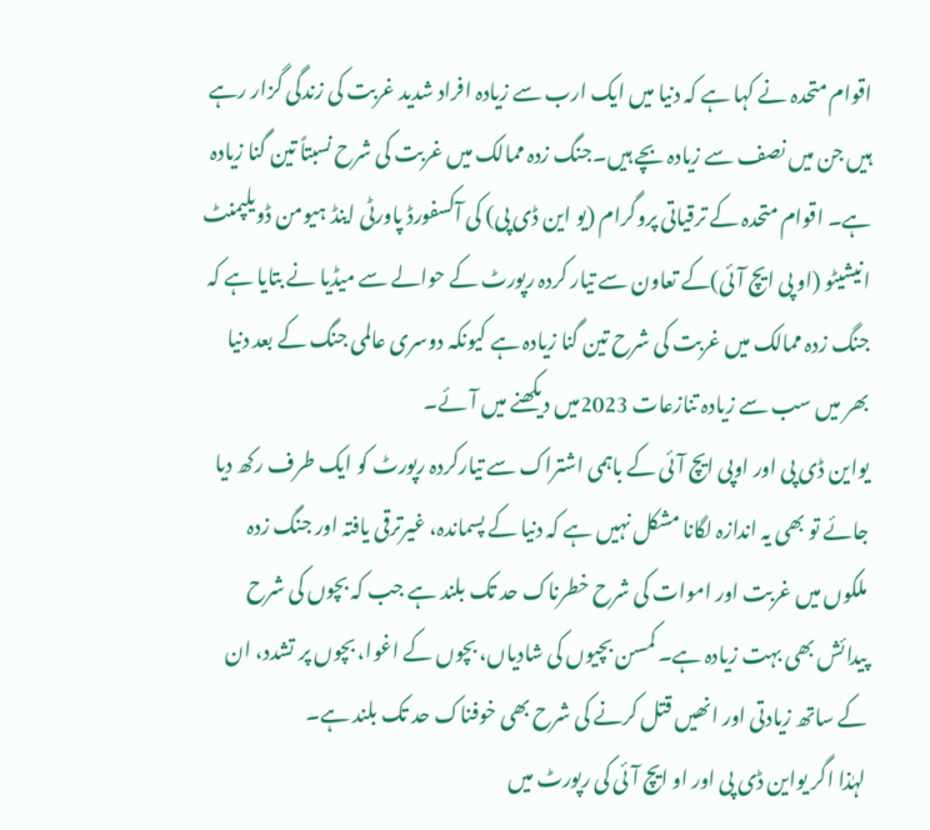اقوام متحدہ نے کہا ہے کہ دنیا میں ایک ارب سے زیادہ افراد شدید غربت کی زندگی گزار رہے ہیں جن میں نصف سے زیادہ بچے ہیں۔جنگ زدہ ممالک میں غربت کی شرح نسبتاً تین گنا زیادہ ہے۔ اقوام متحدہ کے ترقیاتی پروگرام (یو این ڈی پی) کی آکسفورڈ پاورٹی اینڈ ہیومن ڈویلپمنٹ انیشیٹو (او پی ایچ آئی)کے تعاون سے تیار کردہ رپورٹ کے حوالے سے میڈیا نے بتایا ہے کہ جنگ زدہ ممالک میں غربت کی شرح تین گنا زیادہ ہے کیونکہ دوسری عالمی جنگ کے بعد دنیا بھر میں سب سے زیادہ تنازعات 2023میں دیکھنے میں آئے۔
یواین ڈی پی اور اوپی ایچ آئی کے باہمی اشتراک سے تیارکردہ رپورٹ کو ایک طرف رکھ دیا جائے تو بھی یہ اندازہ لگانا مشکل نہیں ہے کہ دنیا کے پسماندہ، غیرترقی یافتہ اور جنگ زدہ ملکوں میں غربت اور اموات کی شرح خطرناک حد تک بلند ہے جب کہ بچوں کی شرح پیدائش بھی بہت زیادہ ہے۔ کمسن بچیوں کی شادیاں، بچوں کے اغوا، بچوں پر تشدد، ان کے ساتھ زیادتی اور انھیں قتل کرنے کی شرح بھی خوفناک حد تک بلند ہے۔
لہٰذا اگر یواین ڈی پی اور او ایچ آئی کی رپورٹ میں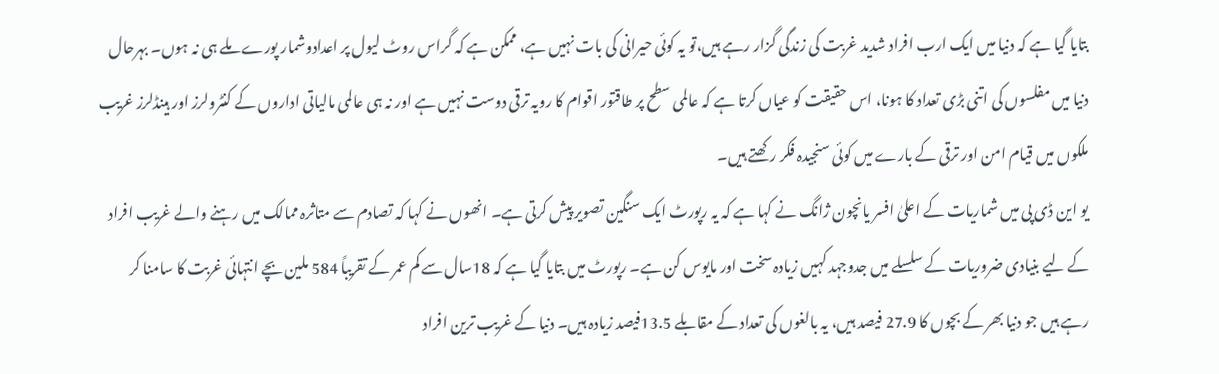بتایا گیا ہے کہ دنیا میں ایک ارب افراد شدید غربت کی زندگی گزار رہے ہیں،تو یہ کوئی حیرانی کی بات نہیں ہے، ممکن ہے کہ گراس روٹ لیول پر اعدادوشمار پورے ملے ہی نہ ہوں۔ بہرحال دنیا میں مفلسوں کی اتنی بڑی تعداد کا ہونا، اس حقیقت کو عیاں کرتا ہے کہ عالمی سطح پر طاقتور اقوام کا رویہ ترقی دوست نہیں ہے اور نہ ہی عالمی مالیاتی اداروں کے کنٹرولرز اور ہینڈلرز غریب ملکوں میں قیام امن اور ترقی کے بارے میں کوئی سنجیدہ فکر رکھتے ہیں۔
یو این ڈی پی میں شماریات کے اعلیٰ افسر یانچون ژانگ نے کہا ہے کہ یہ رپورٹ ایک سنگین تصویر پیش کرتی ہے۔ انھوں نے کہا کہ تصادم سے متاثرہ ممالک میں رہنے والے غریب افراد کے لیے بنیادی ضروریات کے سلسلے میں جدوجہد کہیں زیادہ سخت اور مایوس کن ہے۔ رپورٹ میں بتایا گیا ہے کہ 18سال سے کم عمر کے تقریباً 584 ملین بچے انتہائی غربت کا سامنا کر رہے ہیں جو دنیا بھر کے بچوں کا 27.9 فیصد ہیں، یہ بالغوں کی تعداد کے مقابلے 13.5فیصد زیادہ ہیں۔ دنیا کے غریب ترین افراد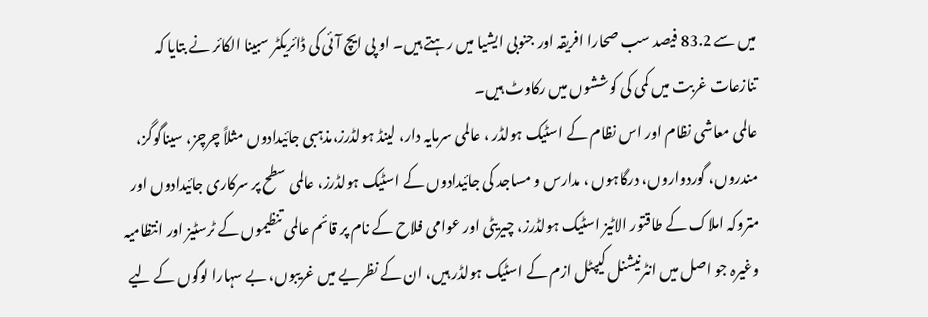میں سے 83.2 فیصد سب صحارا افریقہ اور جنوبی ایشیا میں رہتے ہیں۔ او پی ایچ آئی کی ڈائریکٹر سبینا الکائر نے بتایا کہ تنازعات غربت میں کمی کی کوششوں میں رکاوٹ ہیں۔
عالمی معاشی نظام اور اس نظام کے اسٹیک ہولڈر ، عالمی سرمایہ دار، لینڈ ہولڈرز،مذہبی جائیدادوں مثلاً چرچز، سیناگوگز، مندروں، گوردواروں، درگاہوں ، مدارس و مساجد کی جائیدادوں کے اسٹیک ہولڈرز، عالمی سطح پر سرکاری جائیدادوں اور متروکہ املاک کے طاقتور الاٹیز اسٹیک ہولڈرز، چیریٹی اور عوامی فلاح کے نام پر قائم عالمی تنظیموں کے ٹرسٹیز اور انتظامیہ وغیرہ جو اصل میں انٹرنیشنل کیپٹل ازم کے اسٹیک ہولڈر ہیں، ان کے نظریے میں غریبوں، بے سہارا لوگوں کے لیے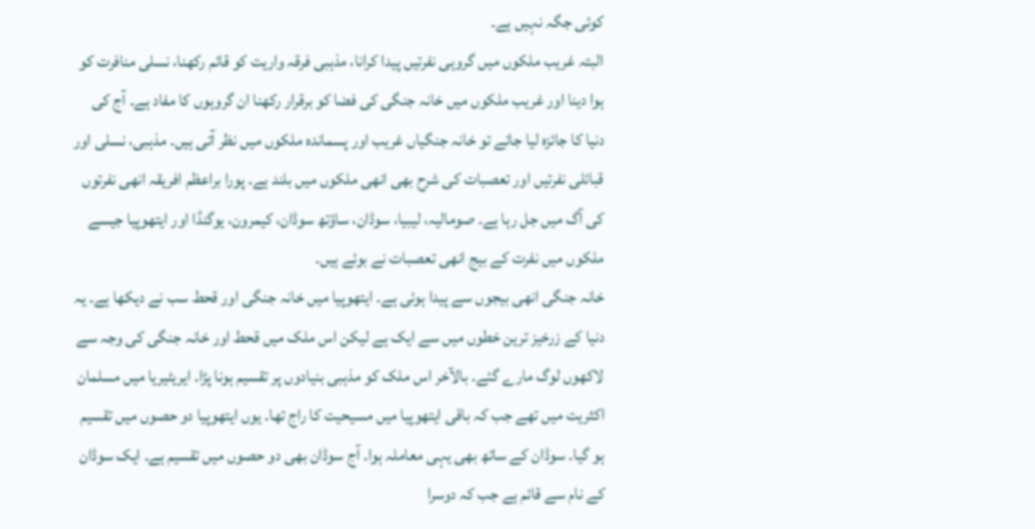کوئی جگہ نہیں ہے۔
البتہ غریب ملکوں میں گروہی نفرتیں پیدا کرانا، مذہبی فرقہ واریت کو قائم رکھنا، نسلی منافرت کو ہوا دینا اور غریب ملکوں میں خانہ جنگی کی فضا کو برقرار رکھنا ان گروہوں کا مفاد ہے۔ آج کی دنیا کا جائزہ لیا جائے تو خانہ جنگیاں غریب اور پسماندہ ملکوں میں نظر آتی ہیں۔ مذہبی، نسلی اور قبائلی نفرتیں اور تعصبات کی شرح بھی انھی ملکوں میں بلند ہے۔ پورا براعظم افریقہ انھی نفرتوں کی آگ میں جل رہا ہے۔ صومالیہ، لیبیا، سوڈان، ساؤتھ سوڈان، کیمرون، یوگنڈا اور ایتھوپیا جیسے ملکوں میں نفرت کے بیج انھی تعصبات نے بوئے ہیں۔
خانہ جنگی انھی بیجوں سے پیدا ہوئی ہے۔ ایتھوپیا میں خانہ جنگی اور قحط سب نے دیکھا ہے۔ یہ دنیا کے زرخیز ترین خطوں میں سے ایک ہے لیکن اس ملک میں قحط اور خانہ جنگی کی وجہ سے لاکھوں لوگ مارے گئے۔ بالآخر اس ملک کو مذہبی بنیادوں پر تقسیم ہونا پڑا۔ ایریٹیریا میں مسلمان اکثریت میں تھے جب کہ باقی ایتھوپیا میں مسیحیت کا راج تھا۔ یوں ایتھوپیا دو حصوں میں تقسیم ہو گیا۔ سوڈان کے ساتھ بھی یہی معاملہ ہوا۔ آج سوڈان بھی دو حصوں میں تقسیم ہے۔ ایک سوڈان کے نام سے قائم ہے جب کہ دوسرا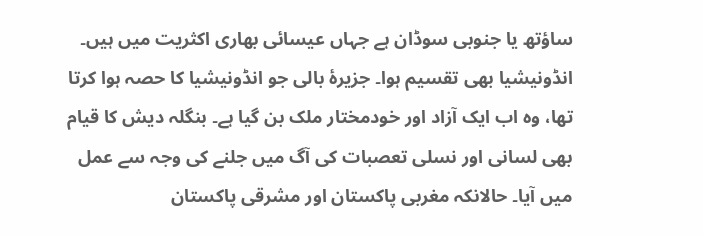ساؤتھ یا جنوبی سوڈان ہے جہاں عیسائی بھاری اکثریت میں ہیں۔ انڈونیشیا بھی تقسیم ہوا۔ جزیرۂ بالی جو انڈونیشیا کا حصہ ہوا کرتا تھا، وہ اب ایک آزاد اور خودمختار ملک بن گیا ہے۔ بنگلہ دیش کا قیام بھی لسانی اور نسلی تعصبات کی آگ میں جلنے کی وجہ سے عمل میں آیا۔ حالانکہ مغربی پاکستان اور مشرقی پاکستان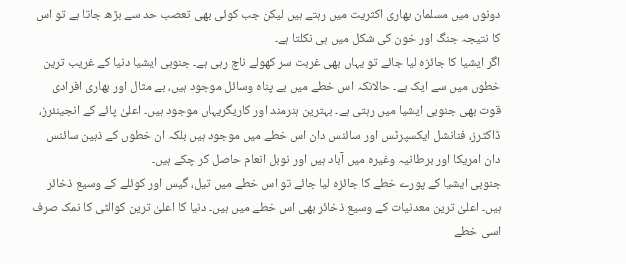دونوں میں مسلمان بھاری اکثریت میں رہتے ہیں لیکن جب کوئی بھی تعصب حد سے بڑھ جاتا ہے تو اس کا نتیجہ جنگ اور خون کی شکل میں ہی نکلتا ہے۔
اگر ایشیا کا جائزہ لیا جائے تو یہاں بھی غربت سر کھولے ناچ رہی ہے۔ جنوبی ایشیا دنیا کے غریب ترین خطوں میں سے ایک ہے۔ حالانکہ اس خطے میں بے پناہ وسائل موجود ہیں، بے مثال اور بھاری افرادی قوت بھی جنوبی ایشیا میں رہتی ہے۔ بہترین ہنرمند اور کاریگریہاں موجود ہیں۔ اعلیٰ پائے کے انجینئرز، ڈاکٹرز، فنانشل ایکسپرٹس اور سائنس دان اس خطے میں موجود ہیں بلکہ ان خطوں کے ذہین سائنس دان امریکا اور برطانیہ وغیرہ میں آباد ہیں اور نوبل انعام حاصل کر چکے ہیں۔
جنوبی ایشیا کے پورے خطے کا جائزہ لیا جائے تو اس خطے میں تیل، گیس اور کوئلے کے وسیع ذخائر ہیں۔ اعلیٰ ترین معدنیات کے وسیع ذخائر بھی اس خطے میں ہیں۔ دنیا کا اعلیٰ ترین کوالٹی کا نمک صرف اسی خطے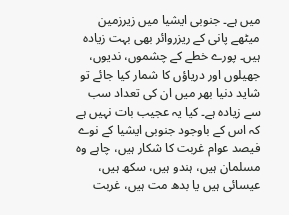میں ہے۔ جنوبی ایشیا میں زیرزمین میٹھے پانی کے ریزروائر بھی بہت زیادہ ہیں۔ پورے خطے کے چشموں، ندیوں، جھیلوں اور دریاؤں کا شمار کیا جائے تو شاید دنیا بھر میں ان کی تعداد سب سے زیادہ ہے۔ کیا یہ عجیب بات نہیں ہے کہ اس کے باوجود جنوبی ایشیا کے نوے فیصد عوام غربت کا شکار ہیں، چاہے وہ مسلمان ہیں، ہندو ہیں، سکھ ہیں، عیسائی ہیں یا بدھ مت ہیں، غربت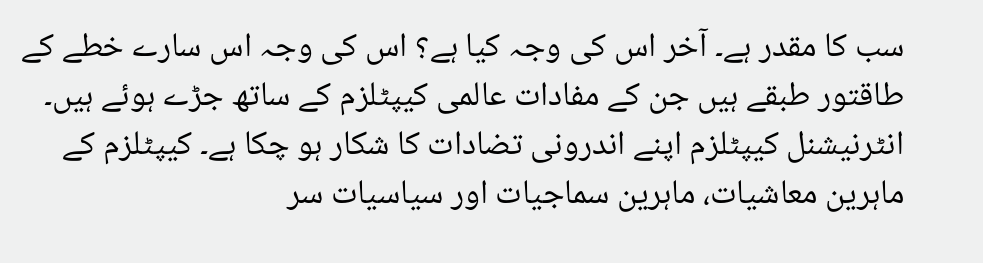سب کا مقدر ہے۔ آخر اس کی وجہ کیا ہے؟ اس کی وجہ اس سارے خطے کے طاقتور طبقے ہیں جن کے مفادات عالمی کیپٹلزم کے ساتھ جڑے ہوئے ہیں۔
انٹرنیشنل کیپٹلزم اپنے اندرونی تضادات کا شکار ہو چکا ہے۔ کیپٹلزم کے ماہرین معاشیات، ماہرین سماجیات اور سیاسیات سر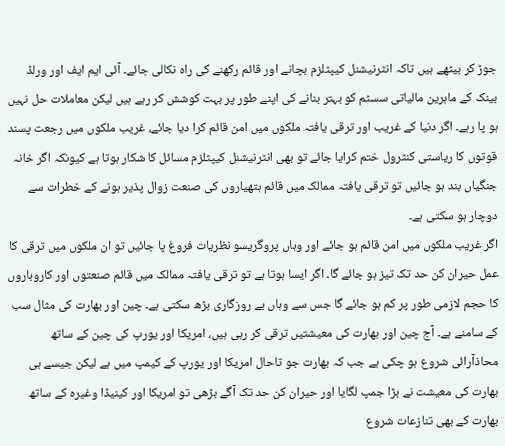جوڑ کر بیٹھے ہیں تاکہ انٹرنیشنل کیپٹلزم بچانے اور قائم رکھنے کی راہ نکالی جائے۔ آئی ایم ایف اور ورلڈ بینک کے ماہرین مالیاتی سسٹم کو بہتر بنانے کی اپنے طور پر بہت کوشش کر رہے ہیں لیکن معاملات حل نہیں ہو پا رہے۔ اگر دنیا کے غریب اور ترقی یافتہ ملکوں میں امن قائم کرا دیا جائے، غریب ملکوں میں رجعت پسند قوتوں کا ریاستی کنٹرول ختم کرایا جائے تو بھی انٹرنیشنل کیپٹلزم مسائل کا شکار ہوتا ہے کیونکہ اگر خانہ جنگیاں بند ہو جائیں تو ترقی یافتہ ممالک میں قائم ہتھیاروں کی صنعت زوال پذیر ہونے کے خطرات سے دوچار ہو سکتی ہے۔
اگر غریب ملکوں میں امن قائم ہو جائے اور وہاں پروگریسو نظریات فروغ پا جائیں تو ان ملکوں میں ترقی کا عمل حیران کن حد تک تیز ہو جائے گا۔ اگر ایسا ہوتا ہے تو ترقی یافتہ ممالک میں قائم صنعتوں اور کاروباروں کا حجم لازمی طور پر کم ہو جائے گا جس سے وہاں بے روزگاری بڑھ سکتی ہے۔ چین اور بھارت کی مثال سب کے سامنے ہے۔ آج چین اور بھارت کی معیشتیں ترقی کر رہی ہیں، امریکا اور یورپ کی چین کے ساتھ محاذآرائی شروع ہو چکی ہے جب کہ بھارت جو تاحال امریکا اور یورپ کے کیمپ میں ہے لیکن جیسے ہی بھارت کی معیشت نے بڑا جمپ لگایا اور حیران کن حد تک آگے بڑھی تو امریکا اور کینیڈا وغیرہ کے ساتھ بھارت کے بھی تنازعات شروع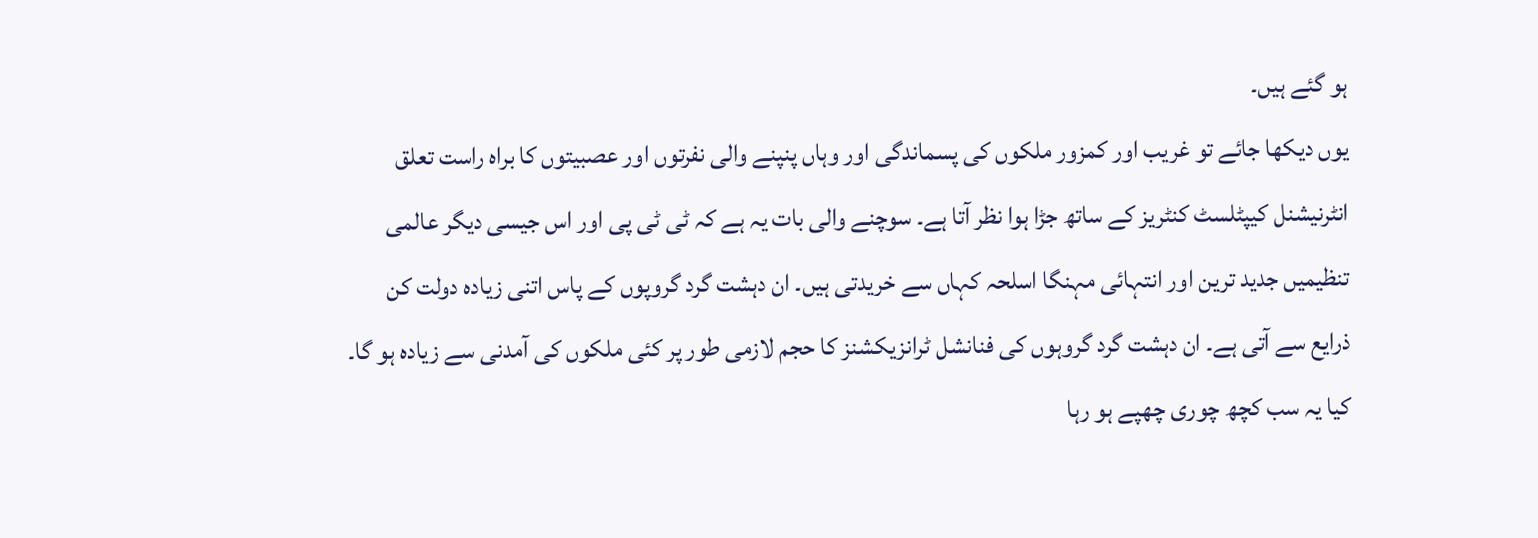ہو گئے ہیں۔
یوں دیکھا جائے تو غریب اور کمزور ملکوں کی پسماندگی اور وہاں پنپنے والی نفرتوں اور عصبیتوں کا براہ راست تعلق انٹرنیشنل کیپٹلسٹ کنٹریز کے ساتھ جڑا ہوا نظر آتا ہے۔ سوچنے والی بات یہ ہے کہ ٹی ٹی پی اور اس جیسی دیگر عالمی تنظیمیں جدید ترین اور انتہائی مہنگا اسلحہ کہاں سے خریدتی ہیں۔ ان دہشت گرد گروپوں کے پاس اتنی زیادہ دولت کن ذرایع سے آتی ہے۔ ان دہشت گرد گروہوں کی فنانشل ٹرانزیکشنز کا حجم لازمی طور پر کئی ملکوں کی آمدنی سے زیادہ ہو گا۔ کیا یہ سب کچھ چوری چھپے ہو رہا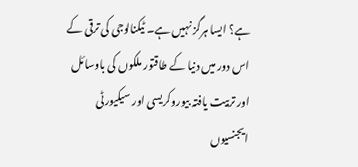ہے؟ ایسا ہرگز نہیں ہے۔ ٹیکنالوجی کی ترقی کے اس دور میں دنیا کے طاقتور ملکوں کی باوسائل اور تربیت یافتہ بیوروکریسی اور سیکیورٹی ایجنسیوں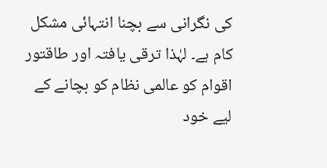کی نگرانی سے بچنا انتہائی مشکل کام ہے۔ لہٰذا ترقی یافتہ اور طاقتور اقوام کو عالمی نظام کو بچانے کے لیے خود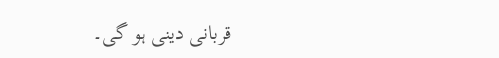قربانی دینی ہو گی۔